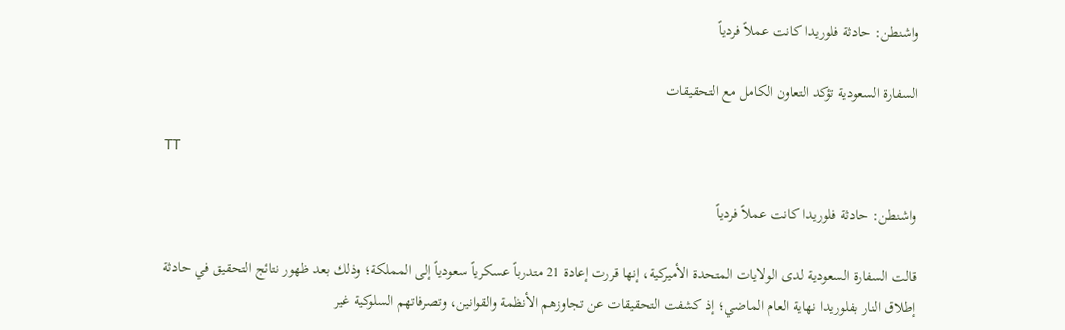واشنطن: حادثة فلوريدا كانت عملاً فردياً

السفارة السعودية تؤكد التعاون الكامل مع التحقيقات

TT

واشنطن: حادثة فلوريدا كانت عملاً فردياً

قالت السفارة السعودية لدى الولايات المتحدة الأميركية، إنها قررت إعادة 21 متدرباً عسكرياً سعودياً إلى المملكة؛ وذلك بعد ظهور نتائج التحقيق في حادثة إطلاق النار بفلوريدا نهاية العام الماضي؛ إذ كشفت التحقيقات عن تجاوزهم الأنظمة والقوانين، وتصرفاتهم السلوكية غير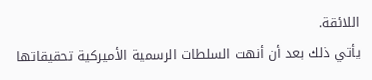اللائقة.
يأتي ذلك بعد أن أنهت السلطات الرسمية الأميركية تحقيقاتها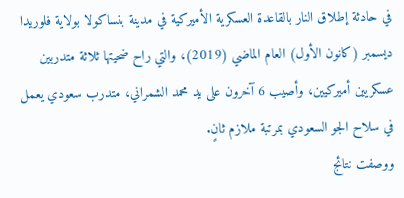في حادثة إطلاق النار بالقاعدة العسكرية الأميركية في مدينة بنساكولا بولاية فلوريدا ديسمبر (كانون الأول) العام الماضي (2019)، والتي راح ضحيتها ثلاثة متدربين عسكريين أميركيين، وأصيب 6 آخرون على يد محمد الشمراني، متدرب سعودي يعمل في سلاح الجو السعودي بمرتبة ملازم ثانٍ.
ووصفت نتائج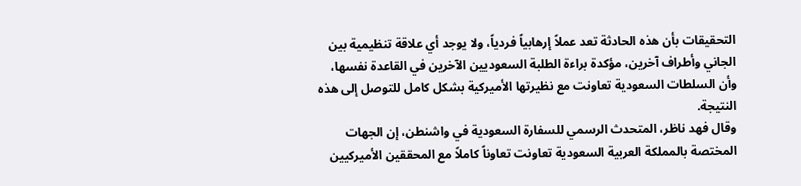التحقيقات بأن هذه الحادثة تعد عملاً إرهابياً فردياً، ولا يوجد أي علاقة تنظيمية بين الجاني وأطراف آخرين، مؤكدة براءة الطلبة السعوديين الآخرين في القاعدة نفسها، وأن السلطات السعودية تعاونت مع نظيرتها الأميركية بشكل كامل للتوصل إلى هذه النتيجة.
وقال فهد ناظر، المتحدث الرسمي للسفارة السعودية في واشنطن، إن الجهات المختصة بالمملكة العربية السعودية تعاونت تعاوناً كاملاً مع المحققين الأميركيين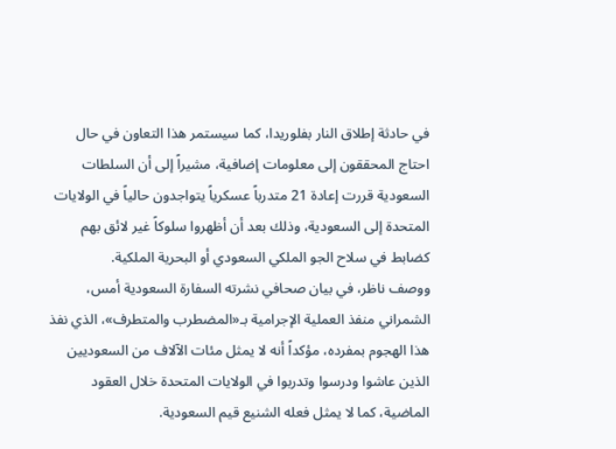في حادثة إطلاق النار بفلوريدا، كما سيستمر هذا التعاون في حال احتاج المحققون إلى معلومات إضافية، مشيراً إلى أن السلطات السعودية قررت إعادة 21 متدرباً عسكرياً يتواجدون حالياً في الولايات المتحدة إلى السعودية، وذلك بعد أن أظهروا سلوكاً غير لائق بهم كضابط في سلاح الجو الملكي السعودي أو البحرية الملكية.
ووصف ناظر، في بيان صحافي نشرته السفارة السعودية أمس، الشمراني منفذ العملية الإجرامية بـ«المضطرب والمتطرف»، الذي نفذ هذا الهجوم بمفرده، مؤكداً أنه لا يمثل مئات الآلاف من السعوديين الذين عاشوا ودرسوا وتدربوا في الولايات المتحدة خلال العقود الماضية، كما لا يمثل فعله الشنيع قيم السعودية.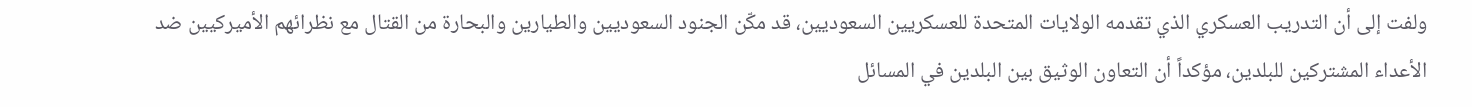ولفت إلى أن التدريب العسكري الذي تقدمه الولايات المتحدة للعسكريين السعوديين، قد مكّن الجنود السعوديين والطيارين والبحارة من القتال مع نظرائهم الأميركيين ضد الأعداء المشتركين للبلدين، مؤكداً أن التعاون الوثيق بين البلدين في المسائل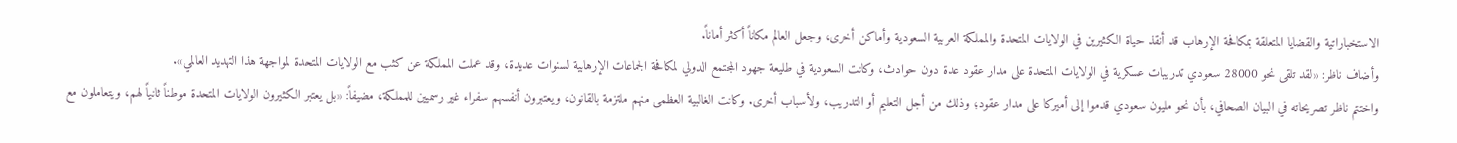الاستخباراتية والقضايا المتعلقة بمكافحة الإرهاب قد أنقذ حياة الكثيرين في الولايات المتحدة والمملكة العربية السعودية وأماكن أخرى، وجعل العالم مكاناً أكثر أماناً.
وأضاف ناظر: «لقد تلقى نحو 28000 سعودي تدريبات عسكرية في الولايات المتحدة على مدار عقود عدة دون حوادث، وكانت السعودية في طليعة جهود المجتمع الدولي لمكافحة الجماعات الإرهابية لسنوات عديدة، وقد عملت المملكة عن كثب مع الولايات المتحدة لمواجهة هذا التهديد العالمي».
واختتم ناظر تصريحاته في البيان الصحافي، بأن نحو مليون سعودي قدموا إلى أميركا على مدار عقود؛ وذلك من أجل التعليم أو التدريب، ولأسباب أخرى. وكانت الغالبية العظمى منهم ملتزمة بالقانون، ويعتبرون أنفسهم سفراء غير رسميين للمملكة، مضيفاً: «بل يعتبر الكثيرون الولايات المتحدة موطناً ثانياً لهم، ويتعاملون مع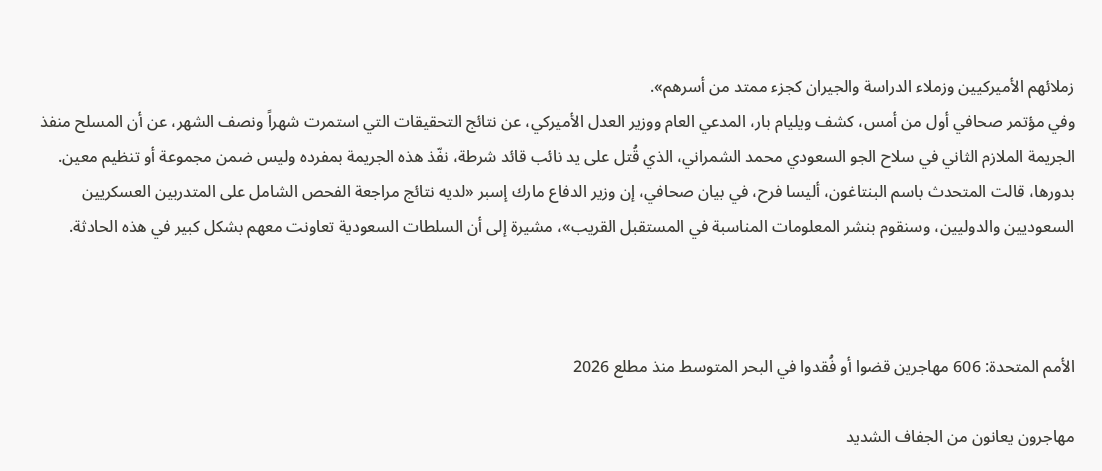زملائهم الأميركيين وزملاء الدراسة والجيران كجزء ممتد من أسرهم».
وفي مؤتمر صحافي أول من أمس، كشف ويليام بار، المدعي العام ووزير العدل الأميركي، عن نتائج التحقيقات التي استمرت شهراً ونصف الشهر، عن أن المسلح منفذ الجريمة الملازم الثاني في سلاح الجو السعودي محمد الشمراني، الذي قُتل على يد نائب قائد شرطة، نفّذ هذه الجريمة بمفرده وليس ضمن مجموعة أو تنظيم معين.
بدورها، قالت المتحدث باسم البنتاغون، أليسا فرح، في بيان صحافي، إن وزير الدفاع مارك إسبر «لديه نتائج مراجعة الفحص الشامل على المتدربين العسكريين السعوديين والدوليين، وسنقوم بنشر المعلومات المناسبة في المستقبل القريب»، مشيرة إلى أن السلطات السعودية تعاونت معهم بشكل كبير في هذه الحادثة.



الأمم المتحدة: 606 مهاجرين قضوا أو فُقدوا في البحر المتوسط منذ مطلع 2026

مهاجرون يعانون من الجفاف الشديد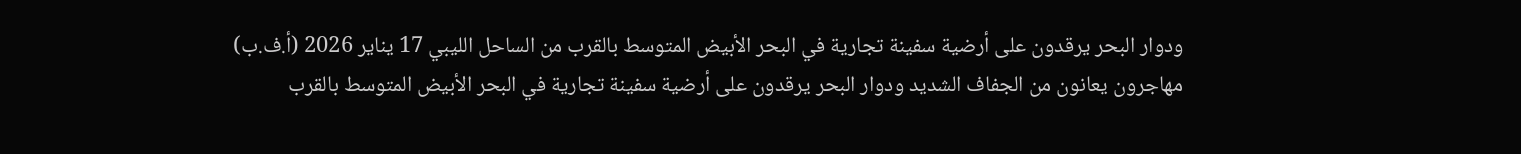ودوار البحر يرقدون على أرضية سفينة تجارية في البحر الأبيض المتوسط بالقرب من الساحل الليبي 17 يناير 2026 (أ.ف.ب)
مهاجرون يعانون من الجفاف الشديد ودوار البحر يرقدون على أرضية سفينة تجارية في البحر الأبيض المتوسط بالقرب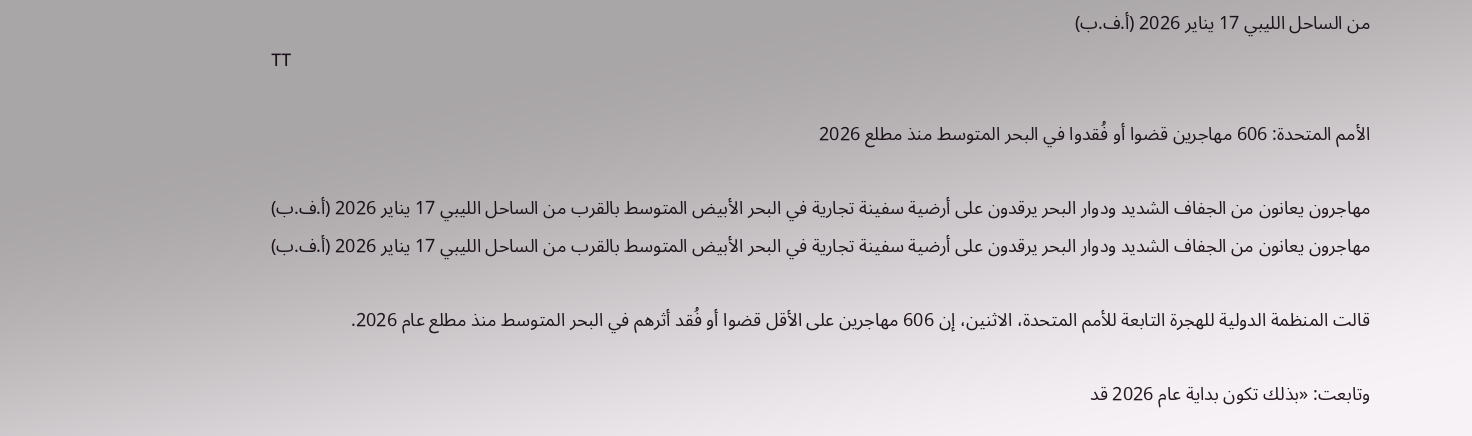من الساحل الليبي 17 يناير 2026 (أ.ف.ب)
TT

الأمم المتحدة: 606 مهاجرين قضوا أو فُقدوا في البحر المتوسط منذ مطلع 2026

مهاجرون يعانون من الجفاف الشديد ودوار البحر يرقدون على أرضية سفينة تجارية في البحر الأبيض المتوسط بالقرب من الساحل الليبي 17 يناير 2026 (أ.ف.ب)
مهاجرون يعانون من الجفاف الشديد ودوار البحر يرقدون على أرضية سفينة تجارية في البحر الأبيض المتوسط بالقرب من الساحل الليبي 17 يناير 2026 (أ.ف.ب)

قالت المنظمة الدولية للهجرة التابعة للأمم المتحدة، الاثنين، إن 606 مهاجرين على الأقل قضوا أو فُقد أثرهم في البحر المتوسط منذ مطلع عام 2026.

وتابعت: «بذلك تكون بداية عام 2026 قد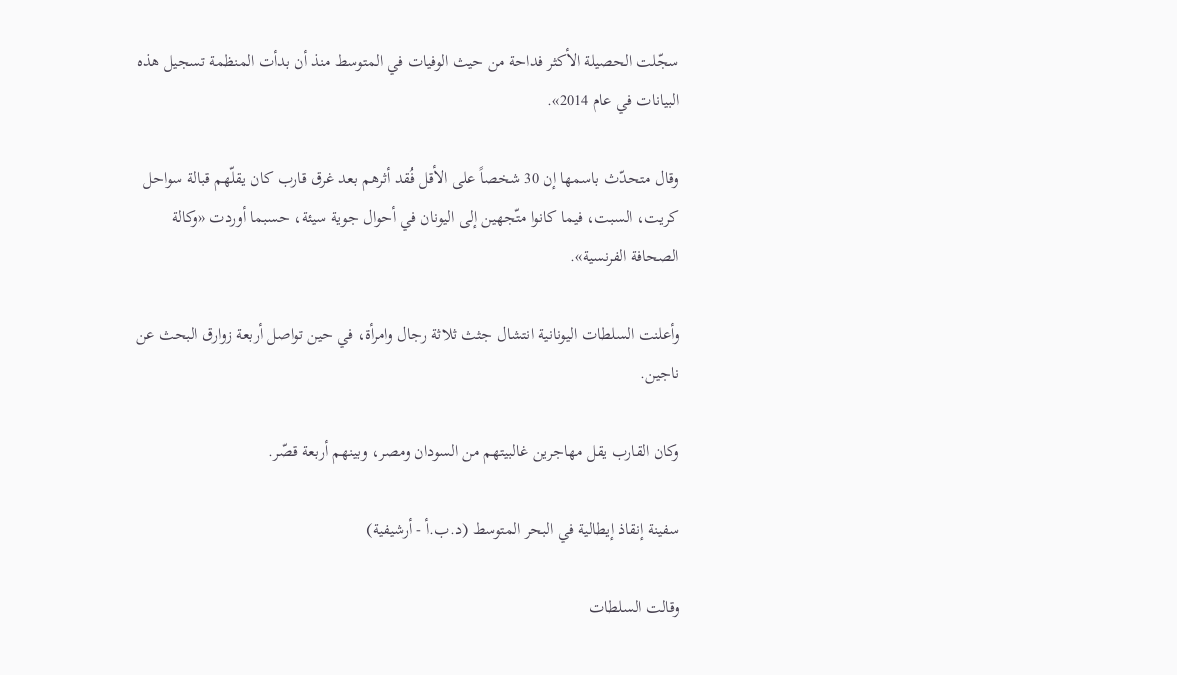سجّلت الحصيلة الأكثر فداحة من حيث الوفيات في المتوسط منذ أن بدأت المنظمة تسجيل هذه البيانات في عام 2014».

وقال متحدّث باسمها إن 30 شخصاً على الأقل فُقد أثرهم بعد غرق قارب كان يقلّهم قبالة سواحل كريت، السبت، فيما كانوا متّجهين إلى اليونان في أحوال جوية سيئة، حسبما أوردت «وكالة الصحافة الفرنسية».

وأعلنت السلطات اليونانية انتشال جثث ثلاثة رجال وامرأة، في حين تواصل أربعة زوارق البحث عن ناجين.

وكان القارب يقل مهاجرين غالبيتهم من السودان ومصر، وبينهم أربعة قصّر.

سفينة إنقاذ إيطالية في البحر المتوسط (د.ب.أ - أرشيفية)

وقالت السلطات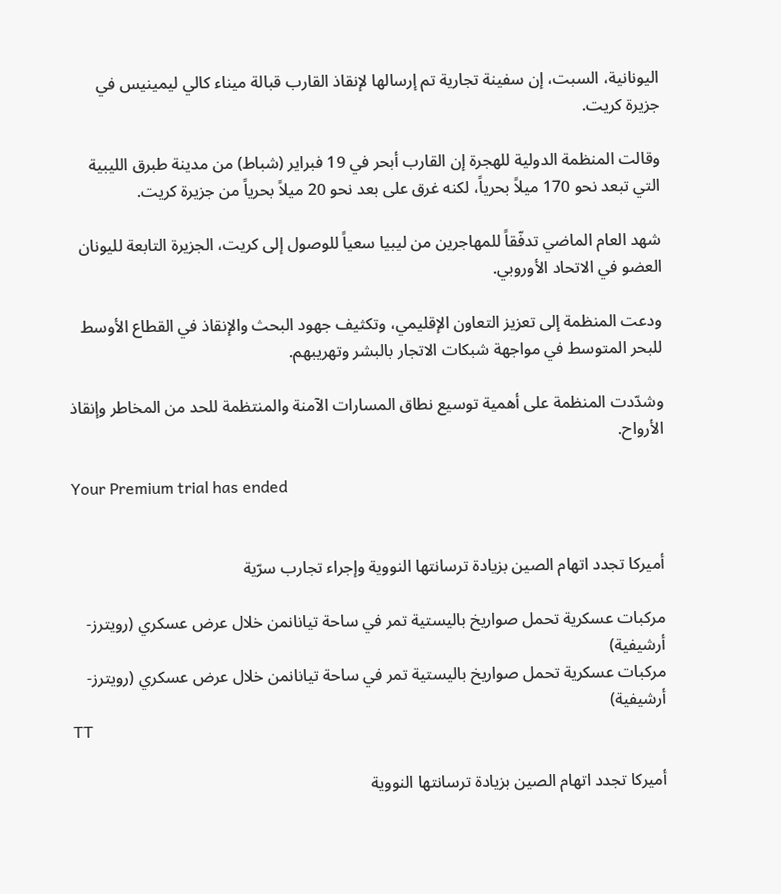اليونانية، السبت، إن سفينة تجارية تم إرسالها لإنقاذ القارب قبالة ميناء كالي ليمينيس في جزيرة كريت.

وقالت المنظمة الدولية للهجرة إن القارب أبحر في 19 فبراير (شباط) من مدينة طبرق الليبية التي تبعد نحو 170 ميلاً بحرياً، لكنه غرق على بعد نحو 20 ميلاً بحرياً من جزيرة كريت.

شهد العام الماضي تدفّقاً للمهاجرين من ليبيا سعياً للوصول إلى كريت، الجزيرة التابعة لليونان العضو في الاتحاد الأوروبي.

ودعت المنظمة إلى تعزيز التعاون الإقليمي، وتكثيف جهود البحث والإنقاذ في القطاع الأوسط للبحر المتوسط في مواجهة شبكات الاتجار بالبشر وتهريبهم.

وشدّدت المنظمة على أهمية توسيع نطاق المسارات الآمنة والمنتظمة للحد من المخاطر وإنقاذ الأرواح.

Your Premium trial has ended


أميركا تجدد اتهام الصين بزيادة ترسانتها النووية وإجراء تجارب سرّية

مركبات عسكرية تحمل صواريخ باليستية تمر في ساحة تيانانمن خلال عرض عسكري (رويترز-أرشيفية)
مركبات عسكرية تحمل صواريخ باليستية تمر في ساحة تيانانمن خلال عرض عسكري (رويترز-أرشيفية)
TT

أميركا تجدد اتهام الصين بزيادة ترسانتها النووية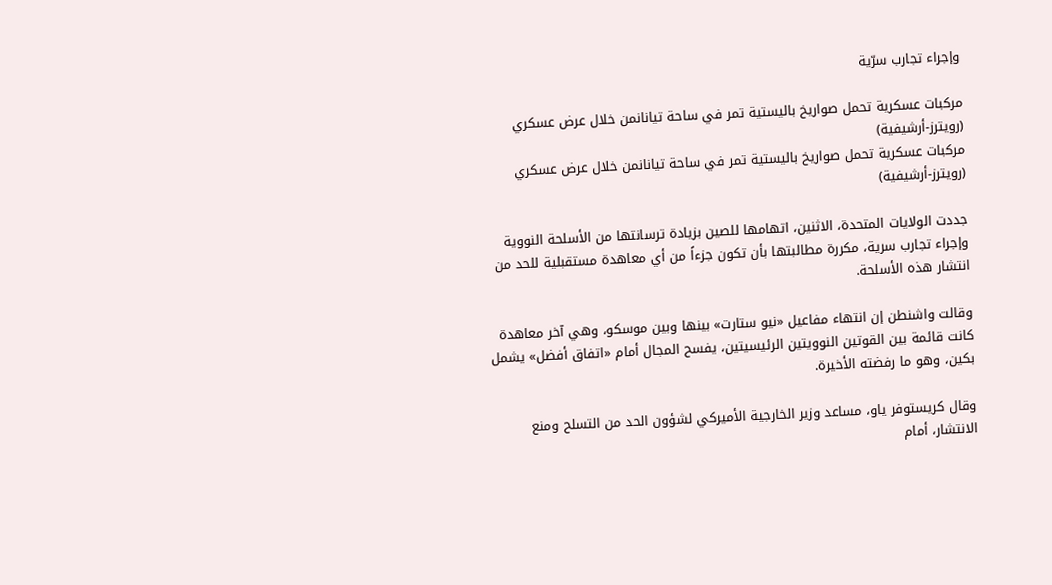وإجراء تجارب سرّية

مركبات عسكرية تحمل صواريخ باليستية تمر في ساحة تيانانمن خلال عرض عسكري (رويترز-أرشيفية)
مركبات عسكرية تحمل صواريخ باليستية تمر في ساحة تيانانمن خلال عرض عسكري (رويترز-أرشيفية)

جددت الولايات المتحدة، الاثنين، اتهامها للصين بزيادة ترسانتها من الأسلحة النووية وإجراء تجارب سرية، مكررة مطالبتها بأن تكون جزءاً من أي معاهدة مستقبلية للحد من انتشار هذه الأسلحة.

وقالت واشنطن إن انتهاء مفاعيل «نيو ستارت» بينها وبين موسكو، وهي آخر معاهدة كانت قائمة بين القوتين النوويتين الرئيسيتين، يفسح المجال أمام «اتفاق أفضل» يشمل بكين، وهو ما رفضته الأخيرة.

وقال كريستوفر ياو، مساعد وزير الخارجية الأميركي لشؤون الحد من التسلح ومنع الانتشار، أمام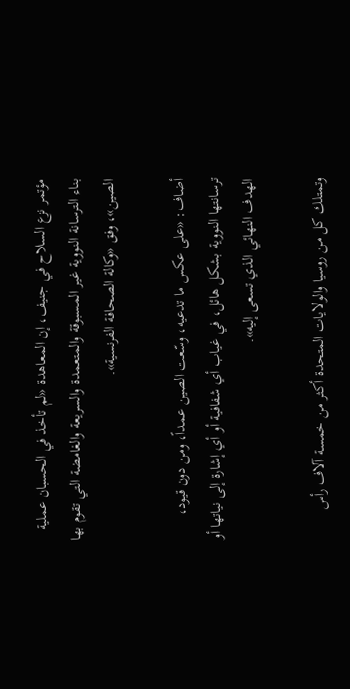مؤتمر نزع السلاح في جنيف، إن المعاهدة «لم تأخذ في الحسبان عملية بناء الترسانة النووية غير المسبوقة والمتعمدة والسريعة والغامضة التي تقوم بها الصين»، وفق «وكالة الصحافة الفرنسية».

أضاف: «على عكس ما تدعيه، وسّعت الصين عمداً، ومن دون قيود، ترسانتها النووية بشكل هائل، في غياب أي شفافية أو أي إشارة إلى نياتها أو الهدف النهائي الذي تسعى إليه».

وتمتلك كل من روسيا والولايات المتحدة أكثر من خمسة آلاف رأس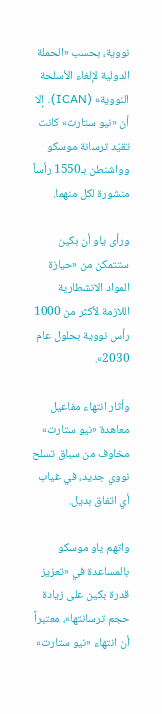نووية، بحسب «الحملة الدولية لإلغاء الأسلحة النووية» (ICAN). إلا أن «نيو ستارت» كانت تقيّد ترسانة موسكو وواشنطن بـ1550 رأساً منشورة لكل منهما.

ورأى ياو أن بكين ستتمكن من «حيازة المواد الانشطارية اللازمة لأكثر من 1000 رأس نووية بحلول عام 2030».

وأثار انتهاء مفاعيل معاهدة «نيو ستارت» مخاوف من سباق تسلح نووي جديد، في غياب أي اتفاق بديل.

واتهم ياو موسكو بالمساعدة في «تعزيز قدرة بكين على زيادة حجم ترسانتها»، معتبراً أن انتهاء «نيو ستارت»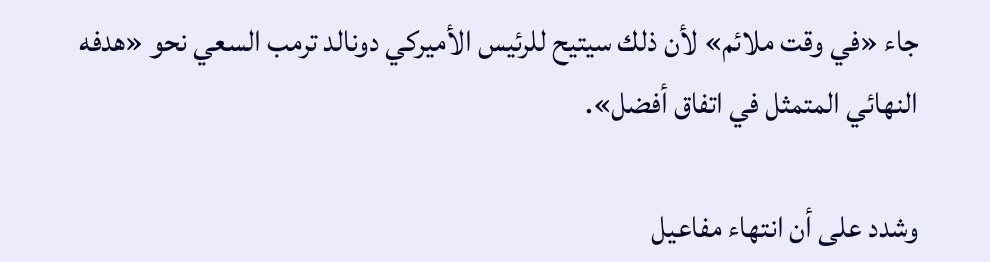جاء «في وقت ملائم» لأن ذلك سيتيح للرئيس الأميركي دونالد ترمب السعي نحو «هدفه النهائي المتمثل في اتفاق أفضل».

وشدد على أن انتهاء مفاعيل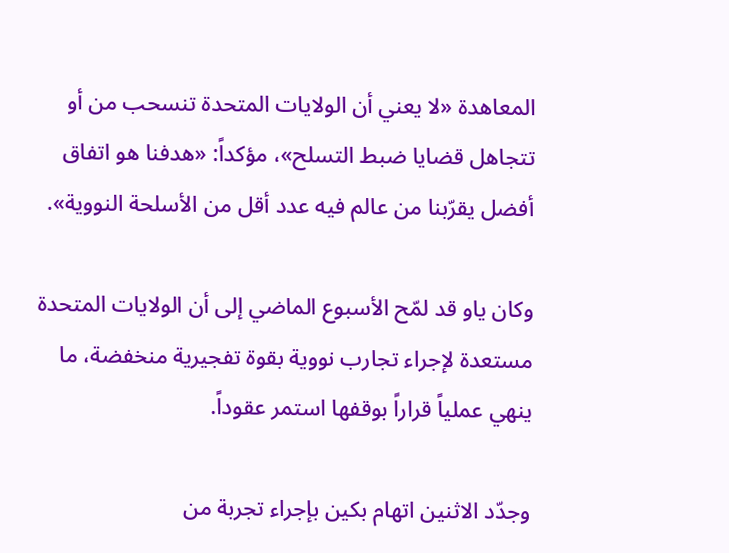المعاهدة «لا يعني أن الولايات المتحدة تنسحب من أو تتجاهل قضايا ضبط التسلح»، مؤكداً: «هدفنا هو اتفاق أفضل يقرّبنا من عالم فيه عدد أقل من الأسلحة النووية».

وكان ياو قد لمّح الأسبوع الماضي إلى أن الولايات المتحدة مستعدة لإجراء تجارب نووية بقوة تفجيرية منخفضة، ما ينهي عملياً قراراً بوقفها استمر عقوداً.

وجدّد الاثنين اتهام بكين بإجراء تجربة من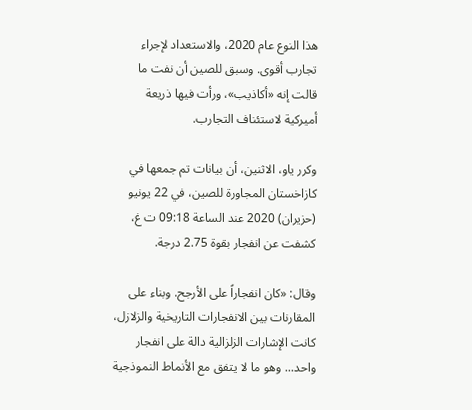هذا النوع عام 2020، والاستعداد لإجراء تجارب أقوى. وسبق للصين أن نفت ما قالت إنه «أكاذيب»، ورأت فيها ذريعة أميركية لاستئناف التجارب.

وكرر ياو، الاثنين، أن بيانات تم جمعها في كازاخستان المجاورة للصين، في 22 يونيو (حزيران) 2020 عند الساعة 09:18 ت غ، كشفت عن انفجار بقوة 2.75 درجة.

وقال: «كان انفجاراً على الأرجح. وبناء على المقارنات بين الانفجارات التاريخية والزلازل، كانت الإشارات الزلزالية دالة على انفجار واحد... وهو ما لا يتفق مع الأنماط النموذجية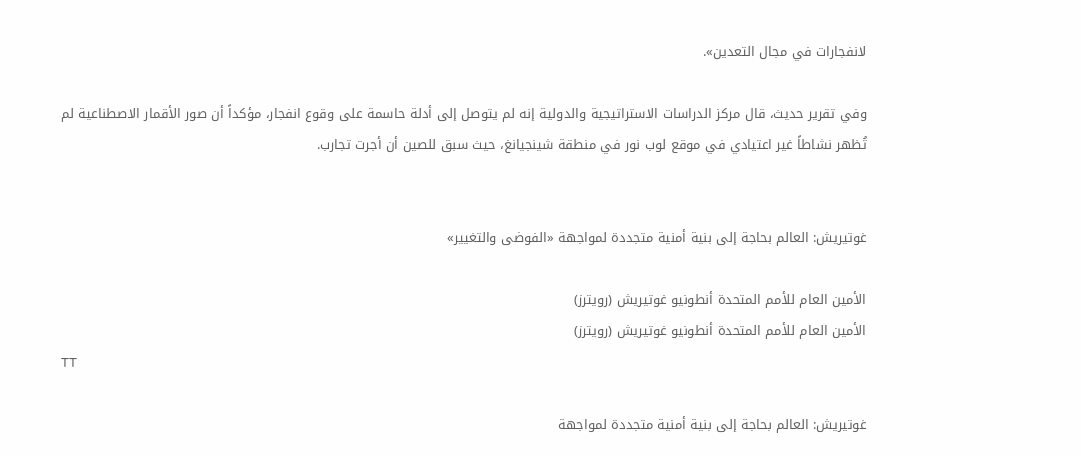لانفجارات في مجال التعدين».

وفي تقرير حديث، قال مركز الدراسات الاستراتيجية والدولية إنه لم يتوصل إلى أدلة حاسمة على وقوع انفجار، مؤكداً أن صور الأقمار الاصطناعية لم تُظهر نشاطاً غير اعتيادي في موقع لوب نور في منطقة شينجيانغ، حيث سبق للصين أن أجرت تجارب.


غوتيريش: العالم بحاجة إلى بنية أمنية متجددة لمواجهة «الفوضى والتغيير»

الأمين العام للأمم المتحدة أنطونيو غوتيريش (رويترز)
الأمين العام للأمم المتحدة أنطونيو غوتيريش (رويترز)
TT

غوتيريش: العالم بحاجة إلى بنية أمنية متجددة لمواجهة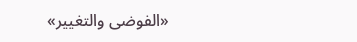«الفوضى والتغيير»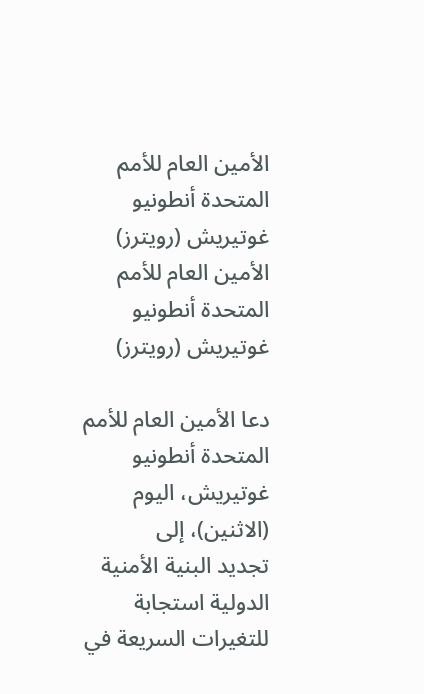الأمين العام للأمم المتحدة أنطونيو غوتيريش (رويترز)
الأمين العام للأمم المتحدة أنطونيو غوتيريش (رويترز)

دعا الأمين العام للأمم المتحدة أنطونيو غوتيريش، اليوم (الاثنين)، إلى تجديد ‌البنية الأمنية الدولية ‌استجابة للتغيرات ‌السريعة في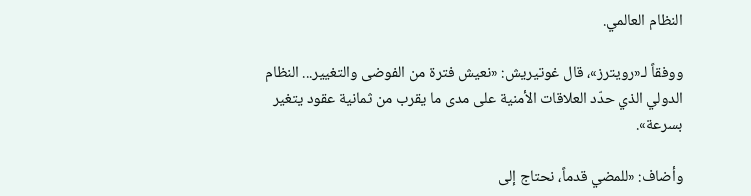النظام العالمي.

ووفقاً لـ«رويترز»، قال غوتيريش: «نعيش فترة من الفوضى والتغيير... النظام الدولي الذي حدّد ‌العلاقات ‌الأمنية على ‌مدى ما ‌يقرب من ثمانية عقود يتغير بسرعة».

وأضاف: «للمضي قدماً، ‌نحتاج إلى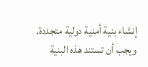إنشاء بنية أمنية دولية متجددة. ويجب أن تستند هذه البنية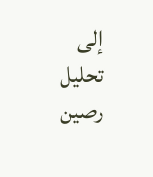إلى تحليل رصين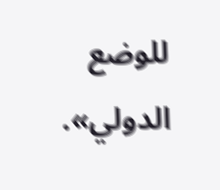للوضع الدولي».